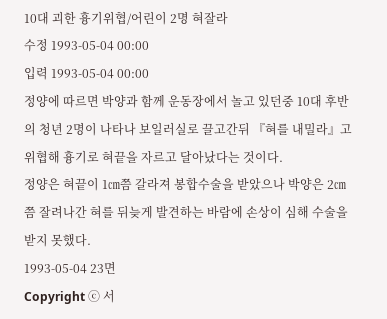10대 괴한 흉기위협/어린이 2명 혀잘라
수정 1993-05-04 00:00
입력 1993-05-04 00:00
정양에 따르면 박양과 함께 운동장에서 놀고 있던중 10대 후반의 청년 2명이 나타나 보일러실로 끌고간뒤 『혀를 내밀라』고 위협해 흉기로 혀끝을 자르고 달아났다는 것이다.
정양은 혀끝이 1㎝쯤 갈라져 봉합수술을 받았으나 박양은 2㎝쯤 잘려나간 혀를 뒤늦게 발견하는 바람에 손상이 심해 수술을 받지 못했다.
1993-05-04 23면
Copyright ⓒ 서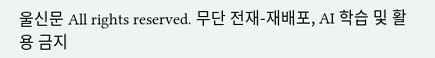울신문 All rights reserved. 무단 전재-재배포, AI 학습 및 활용 금지